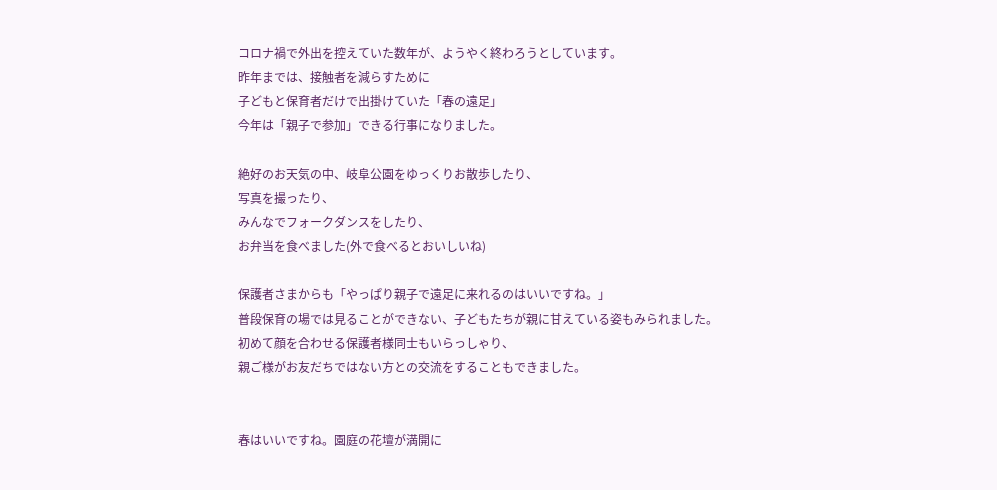コロナ禍で外出を控えていた数年が、ようやく終わろうとしています。
昨年までは、接触者を減らすために
子どもと保育者だけで出掛けていた「春の遠足」
今年は「親子で参加」できる行事になりました。

絶好のお天気の中、岐阜公園をゆっくりお散歩したり、
写真を撮ったり、
みんなでフォークダンスをしたり、
お弁当を食べました(外で食べるとおいしいね)

保護者さまからも「やっぱり親子で遠足に来れるのはいいですね。」
普段保育の場では見ることができない、子どもたちが親に甘えている姿もみられました。
初めて顔を合わせる保護者様同士もいらっしゃり、
親ご様がお友だちではない方との交流をすることもできました。


春はいいですね。園庭の花壇が満開に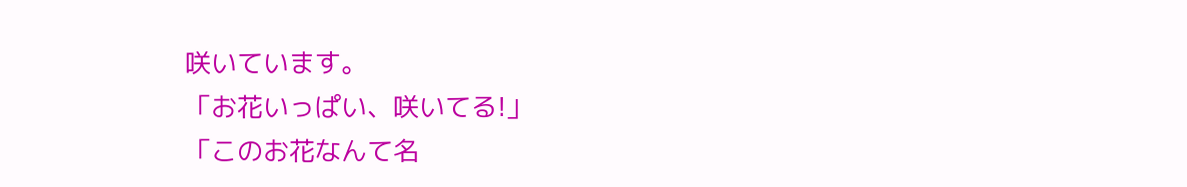咲いています。
「お花いっぱい、咲いてる!」
「このお花なんて名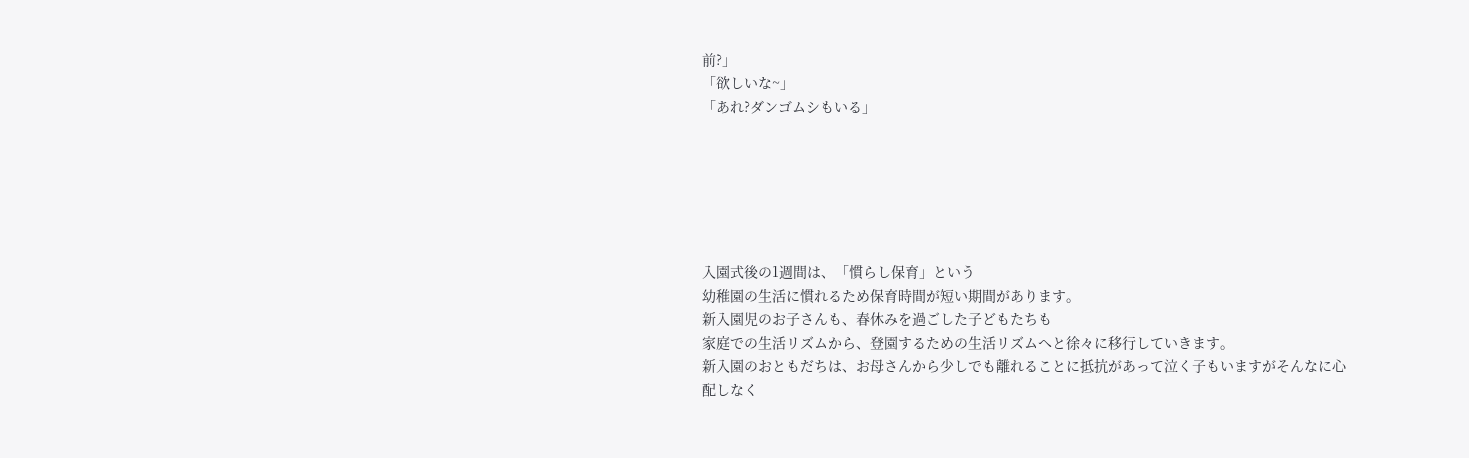前?」
「欲しいな~」
「あれ?ダンゴムシもいる」






入園式後の1週間は、「慣らし保育」という
幼稚園の生活に慣れるため保育時間が短い期間があります。
新入園児のお子さんも、春休みを過ごした子どもたちも
家庭での生活リズムから、登園するための生活リズムへと徐々に移行していきます。
新入園のおともだちは、お母さんから少しでも離れることに抵抗があって泣く子もいますがそんなに心配しなく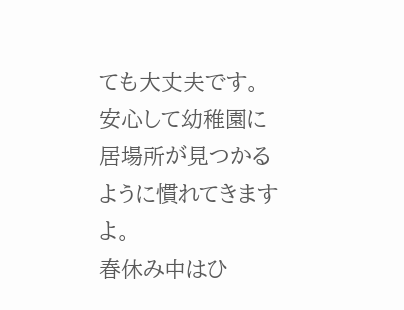ても大丈夫です。
安心して幼稚園に居場所が見つかるように慣れてきますよ。
春休み中はひ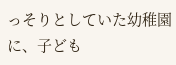っそりとしていた幼稚園に、子ども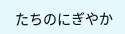たちのにぎやか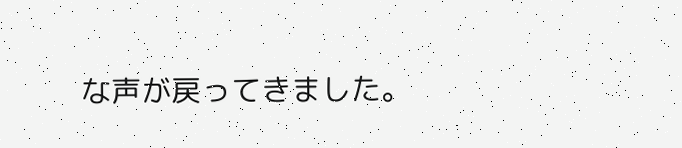な声が戻ってきました。